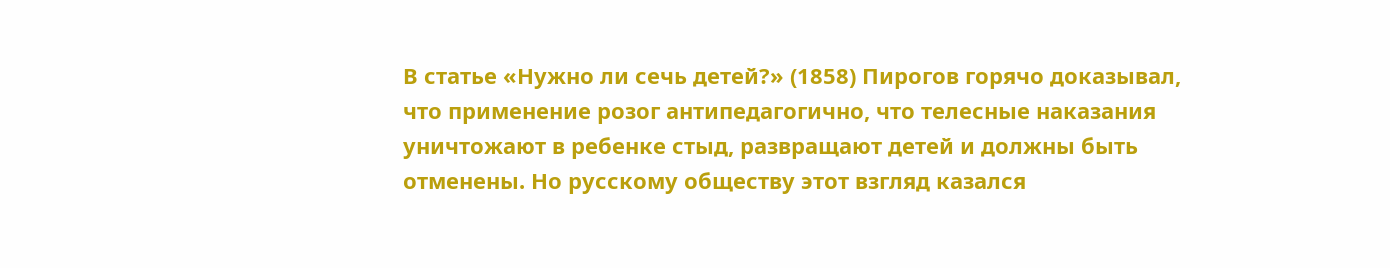В статье «Нужно ли сечь детей?» (1858) Пирогов горячо доказывал, что применение розог антипедагогично, что телесные наказания уничтожают в ребенке стыд, развращают детей и должны быть отменены. Но русскому обществу этот взгляд казался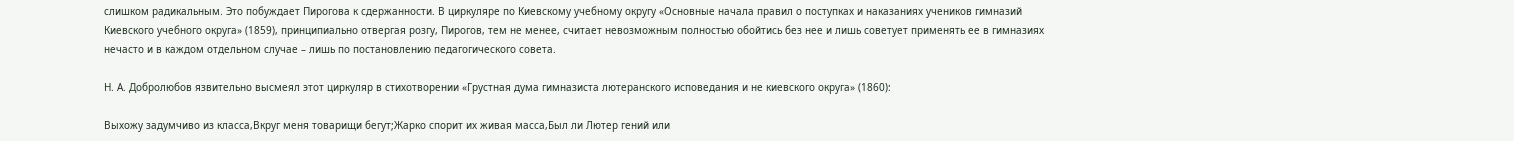слишком радикальным. Это побуждает Пирогова к сдержанности. В циркуляре по Киевскому учебному округу «Основные начала правил о поступках и наказаниях учеников гимназий Киевского учебного округа» (1859), принципиально отвергая розгу, Пирогов, тем не менее, считает невозможным полностью обойтись без нее и лишь советует применять ее в гимназиях нечасто и в каждом отдельном случае – лишь по постановлению педагогического совета.

Н. А. Добролюбов язвительно высмеял этот циркуляр в стихотворении «Грустная дума гимназиста лютеранского исповедания и не киевского округа» (1860):

Выхожу задумчиво из класса,Вкруг меня товарищи бегут;Жарко спорит их живая масса,Был ли Лютер гений или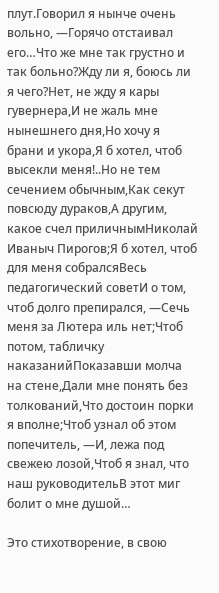плут.Говорил я нынче очень вольно, —Горячо отстаивал его…Что же мне так грустно и так больно?Жду ли я, боюсь ли я чего?Нет, не жду я кары гувернера,И не жаль мне нынешнего дня,Но хочу я брани и укора,Я б хотел, чтоб высекли меня!..Но не тем сечением обычным,Как секут повсюду дураков,А другим, какое счел приличнымНиколай Иваныч Пирогов;Я б хотел, чтоб для меня собралсяВесь педагогический советИ о том, чтоб долго препирался, —Сечь меня за Лютера иль нет;Чтоб потом, табличку наказанийПоказавши молча на стене,Дали мне понять без толкований,Что достоин порки я вполне;Чтоб узнал об этом попечитель, —И, лежа под свежею лозой,Чтоб я знал, что наш руководительВ этот миг болит о мне душой…

Это стихотворение, в свою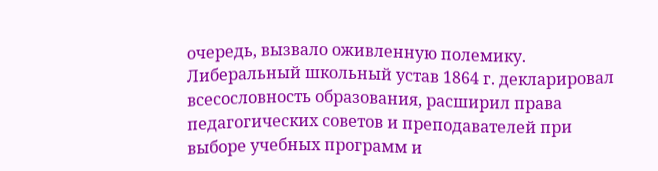очередь, вызвало оживленную полемику. Либеральный школьный устав 1864 г. декларировал всесословность образования, расширил права педагогических советов и преподавателей при выборе учебных программ и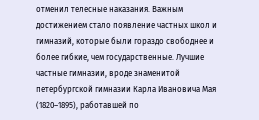отменил телесные наказания. Важным достижением стало появление частных школ и гимназий, которые были гораздо свободнее и более гибкие, чем государственные. Лучшие частные гимназии, вроде знаменитой петербургской гимназии Карла Ивановича Мая (1820–1895), работавшей по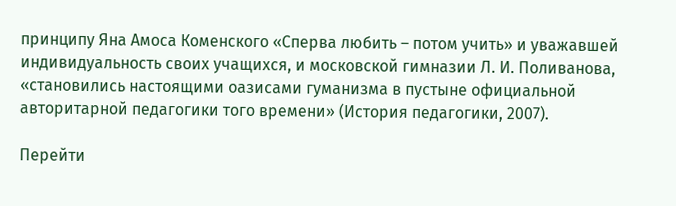принципу Яна Амоса Коменского «Сперва любить – потом учить» и уважавшей индивидуальность своих учащихся, и московской гимназии Л. И. Поливанова, «становились настоящими оазисами гуманизма в пустыне официальной авторитарной педагогики того времени» (История педагогики, 2007).

Перейти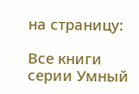на страницу:

Все книги серии Умный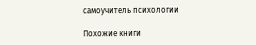самоучитель психологии

Похожие книги